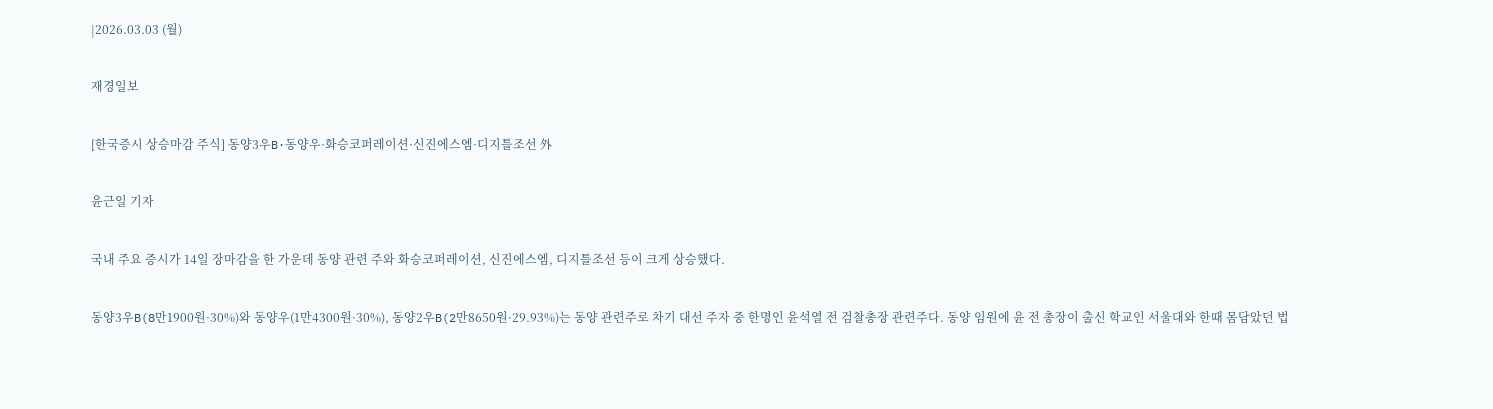|2026.03.03 (월)

재경일보

[한국증시 상승마감 주식] 동양3우B·동양우·화승코퍼레이션·신진에스엠·디지틀조선 外

윤근일 기자

국내 주요 증시가 14일 장마감을 한 가운데 동양 관련 주와 화승코퍼레이션, 신진에스엠, 디지틀조선 등이 크게 상승했다.

동양3우B(8만1900원·30%)와 동양우(1만4300원·30%), 동양2우B(2만8650원·29.93%)는 동양 관련주로 차기 대선 주자 중 한명인 윤석열 전 검찰총장 관련주다. 동양 임원에 윤 전 총장이 출신 학교인 서울대와 한때 몸담았던 법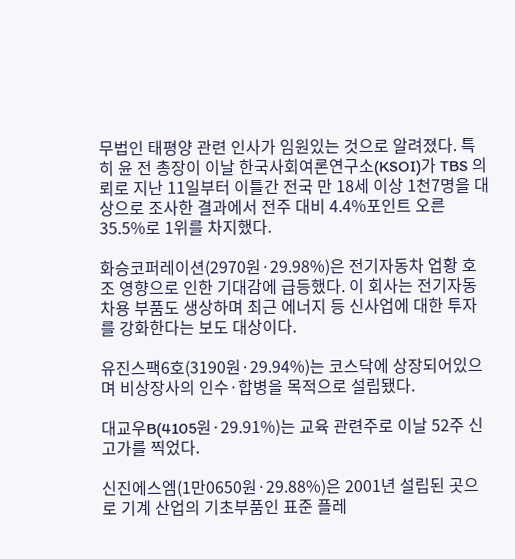무법인 태평양 관련 인사가 임원있는 것으로 알려졌다. 특히 윤 전 총장이 이날 한국사회여론연구소(KSOI)가 TBS 의뢰로 지난 11일부터 이틀간 전국 만 18세 이상 1천7명을 대상으로 조사한 결과에서 전주 대비 4.4%포인트 오른 35.5%로 1위를 차지했다.

화승코퍼레이션(2970원·29.98%)은 전기자동차 업황 호조 영향으로 인한 기대감에 급등했다. 이 회사는 전기자동차용 부품도 생상하며 최근 에너지 등 신사업에 대한 투자를 강화한다는 보도 대상이다.

유진스팩6호(3190원·29.94%)는 코스닥에 상장되어있으며 비상장사의 인수·합병을 목적으로 설립됐다.

대교우B(4105원·29.91%)는 교육 관련주로 이날 52주 신고가를 찍었다.

신진에스엠(1만0650원·29.88%)은 2001년 설립된 곳으로 기계 산업의 기초부품인 표준 플레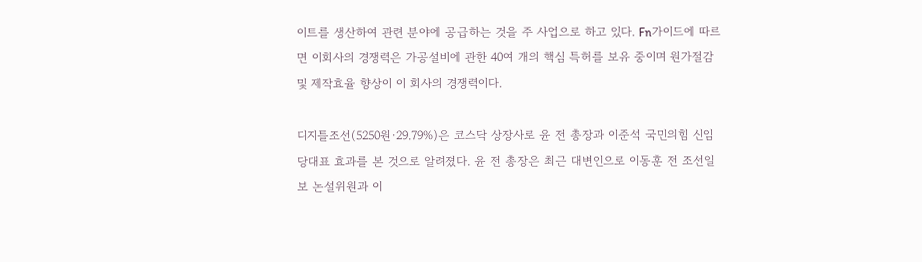이트를 생산하여 관련 분야에 공급하는 것을 주 사업으로 하고 있다. Fn가이드에 따르면 이회사의 경쟁력은 가공설비에 관한 40여 개의 핵심 특허를 보유 중이며 원가절감 및 제작효율 향상이 이 회사의 경쟁력이다.

디지틀조선(5250원·29.79%)은 코스닥 상장사로 윤 전 총장과 이준석 국민의힘 신임 당대표 효과를 본 것으로 알려졌다. 윤 전 총장은 최근 대변인으로 이동훈 전 조선일보 논설위원과 이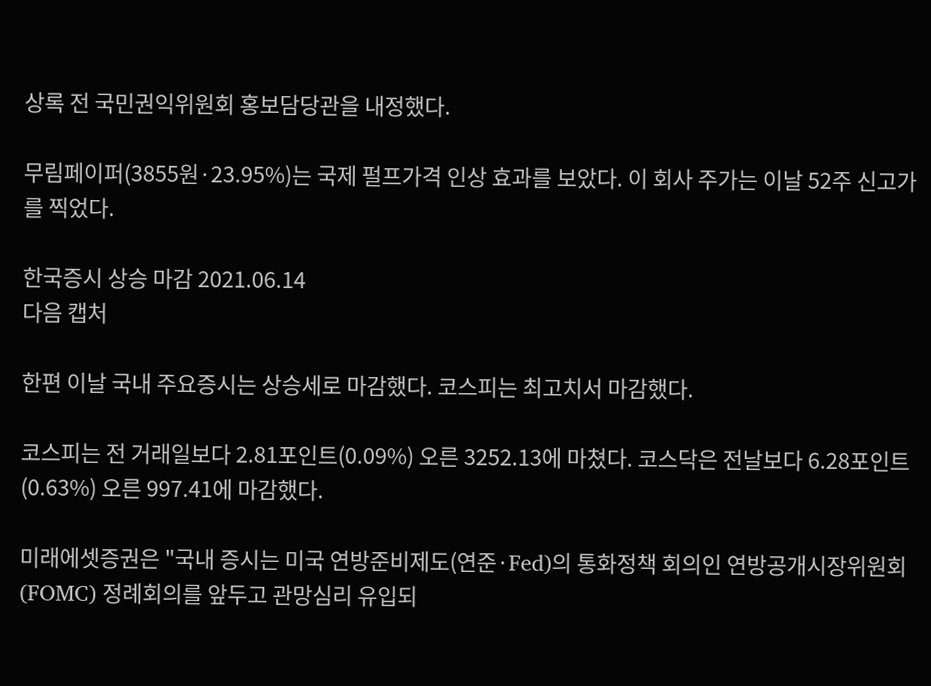상록 전 국민권익위원회 홍보담당관을 내정했다.

무림페이퍼(3855원·23.95%)는 국제 펄프가격 인상 효과를 보았다. 이 회사 주가는 이날 52주 신고가를 찍었다.

한국증시 상승 마감 2021.06.14
다음 캡처

한편 이날 국내 주요증시는 상승세로 마감했다. 코스피는 최고치서 마감했다.

코스피는 전 거래일보다 2.81포인트(0.09%) 오른 3252.13에 마쳤다. 코스닥은 전날보다 6.28포인트(0.63%) 오른 997.41에 마감했다.

미래에셋증권은 "국내 증시는 미국 연방준비제도(연준·Fed)의 통화정책 회의인 연방공개시장위원회(FOMC) 정례회의를 앞두고 관망심리 유입되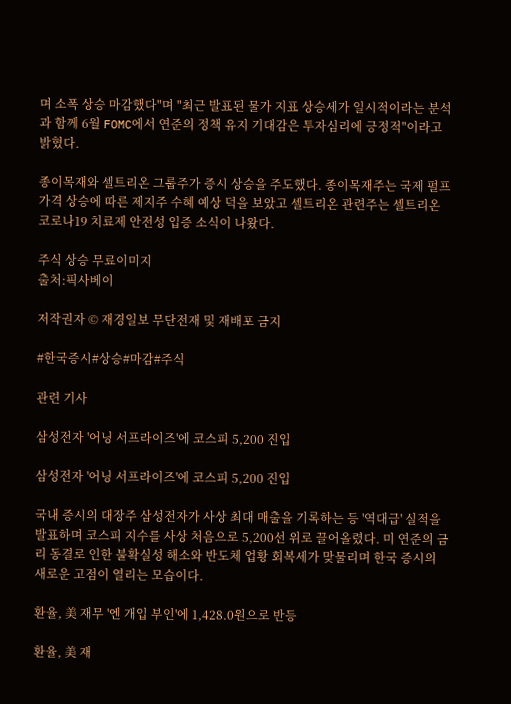며 소폭 상승 마감했다"며 "최근 발표된 물가 지표 상승세가 일시적이라는 분석과 함께 6월 FOMC에서 연준의 정책 유지 기대감은 투자심리에 긍정적"이라고 밝혔다.

종이목재와 셀트리온 그룹주가 증시 상승을 주도했다. 종이목재주는 국제 펄프 가격 상승에 따른 제지주 수혜 예상 덕을 보았고 셀트리온 관련주는 셀트리온 코로나19 치료제 안전성 입증 소식이 나왔다.

주식 상승 무료이미지
출처:픽사베이

저작권자 © 재경일보 무단전재 및 재배포 금지

#한국증시#상승#마감#주식

관련 기사

삼성전자 '어닝 서프라이즈'에 코스피 5,200 진입

삼성전자 '어닝 서프라이즈'에 코스피 5,200 진입

국내 증시의 대장주 삼성전자가 사상 최대 매출을 기록하는 등 '역대급' 실적을 발표하며 코스피 지수를 사상 처음으로 5,200선 위로 끌어올렸다. 미 연준의 금리 동결로 인한 불확실성 해소와 반도체 업황 회복세가 맞물리며 한국 증시의 새로운 고점이 열리는 모습이다.

환율, 美 재무 '엔 개입 부인'에 1,428.0원으로 반등

환율, 美 재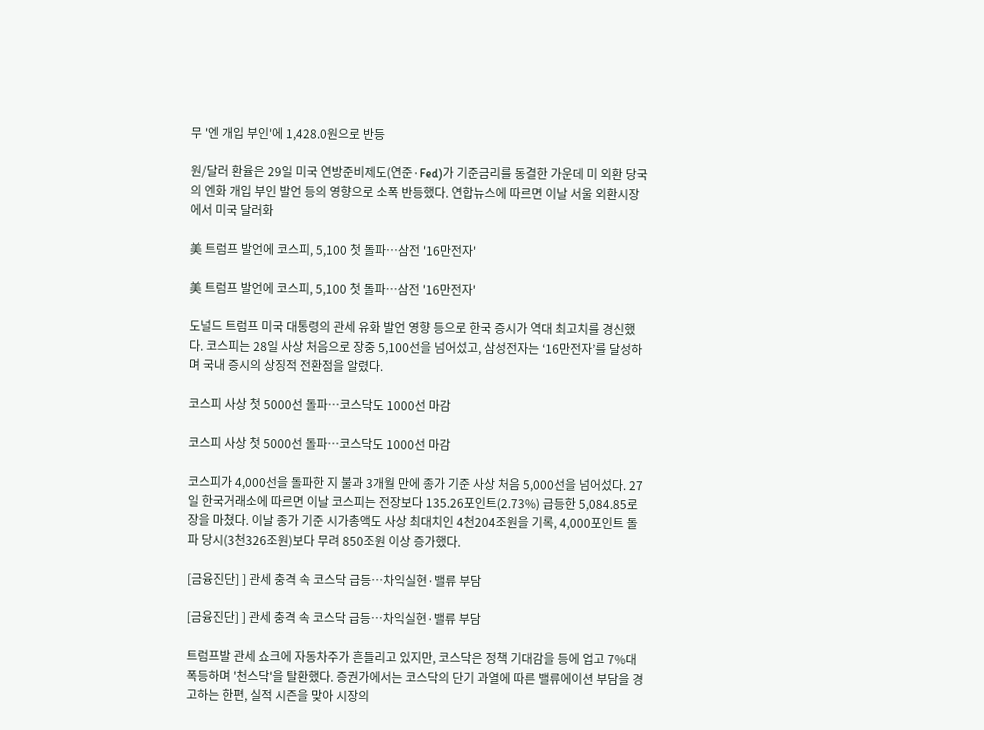무 '엔 개입 부인'에 1,428.0원으로 반등

원/달러 환율은 29일 미국 연방준비제도(연준·Fed)가 기준금리를 동결한 가운데 미 외환 당국의 엔화 개입 부인 발언 등의 영향으로 소폭 반등했다. 연합뉴스에 따르면 이날 서울 외환시장에서 미국 달러화

美 트럼프 발언에 코스피, 5,100 첫 돌파…삼전 '16만전자'

美 트럼프 발언에 코스피, 5,100 첫 돌파…삼전 '16만전자'

도널드 트럼프 미국 대통령의 관세 유화 발언 영향 등으로 한국 증시가 역대 최고치를 경신했다. 코스피는 28일 사상 처음으로 장중 5,100선을 넘어섰고, 삼성전자는 ‘16만전자’를 달성하며 국내 증시의 상징적 전환점을 알렸다.

코스피 사상 첫 5000선 돌파…코스닥도 1000선 마감

코스피 사상 첫 5000선 돌파…코스닥도 1000선 마감

코스피가 4,000선을 돌파한 지 불과 3개월 만에 종가 기준 사상 처음 5,000선을 넘어섰다. 27일 한국거래소에 따르면 이날 코스피는 전장보다 135.26포인트(2.73%) 급등한 5,084.85로 장을 마쳤다. 이날 종가 기준 시가총액도 사상 최대치인 4천204조원을 기록, 4,000포인트 돌파 당시(3천326조원)보다 무려 850조원 이상 증가했다.

[금융진단] ] 관세 충격 속 코스닥 급등…차익실현·밸류 부담

[금융진단] ] 관세 충격 속 코스닥 급등…차익실현·밸류 부담

트럼프발 관세 쇼크에 자동차주가 흔들리고 있지만, 코스닥은 정책 기대감을 등에 업고 7%대 폭등하며 '천스닥'을 탈환했다. 증권가에서는 코스닥의 단기 과열에 따른 밸류에이션 부담을 경고하는 한편, 실적 시즌을 맞아 시장의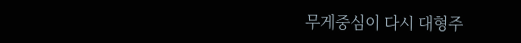무게중심이 다시 대형주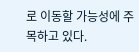로 이동할 가능성에 주목하고 있다.